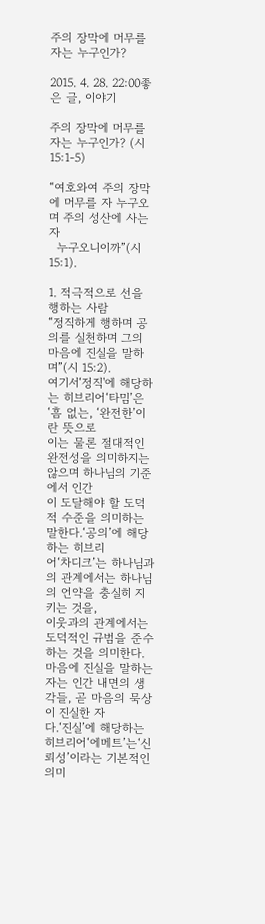주의 장막에 머무를 자는 누구인가?

2015. 4. 28. 22:00좋은 글, 이야기

주의 장막에 머무를 자는 누구인가? (시 15:1-5)

“여호와여 주의 장막에 머무를 자 누구오며 주의 성산에 사는 자
  누구오니이까”(시 15:1).

1. 적극적으로 선을 행하는 사람
“정직하게 행하며 공의를 실천하며 그의 마음에 진실을 말하며”(시 15:2).
여기서‘정직'에 해당하는 히브리어‘타밈’은‘흠 없는, ‘완전한’이란 뜻으로
이는 물론 절대적인 완전성을 의미하지는 않으며 하나님의 기준에서 인간
이 도달해야 할 도덕적 수준을 의미하는 말한다.‘공의’에 해당하는 히브리
어‘차디크’는 하나님과의 관계에서는 하나님의 언약을 충실히 지키는 것을,
이웃과의 관계에서는 도덕적인 규범을 준수하는 것을 의미한다.
마음에 진실을 말하는 자는 인간 내면의 생각들, 곧 마음의 묵상이 진실한 자
다.‘진실’에 해당하는 히브리어‘에메트’는‘신뢰성’이라는 기본적인 의미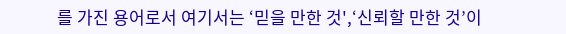를 가진 용어로서 여기서는 ‘믿을 만한 것',‘신뢰할 만한 것’이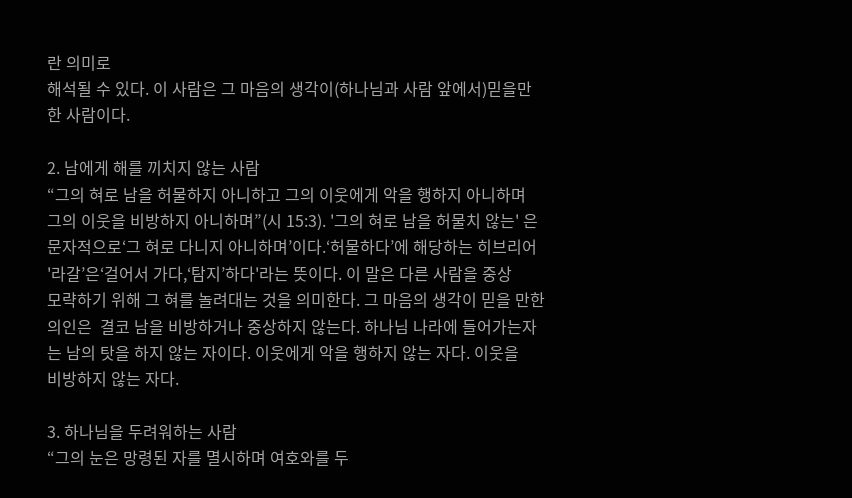란 의미로
해석될 수 있다. 이 사람은 그 마음의 생각이(하나님과 사람 앞에서)믿을만
한 사람이다.

2. 남에게 해를 끼치지 않는 사람
“그의 혀로 남을 허물하지 아니하고 그의 이웃에게 악을 행하지 아니하며
그의 이웃을 비방하지 아니하며”(시 15:3). '그의 혀로 남을 허물치 않는' 은
문자적으로‘그 혀로 다니지 아니하며’이다.‘허물하다’에 해당하는 히브리어
'라갈’은‘걸어서 가다,‘탐지’하다'라는 뜻이다. 이 말은 다른 사람을 중상
모략하기 위해 그 혀를 놀려대는 것을 의미한다. 그 마음의 생각이 믿을 만한
의인은  결코 남을 비방하거나 중상하지 않는다. 하나님 나라에 들어가는자
는 남의 탓을 하지 않는 자이다. 이웃에게 악을 행하지 않는 자다. 이웃을
비방하지 않는 자다.

3. 하나님을 두려워하는 사람
“그의 눈은 망령된 자를 멸시하며 여호와를 두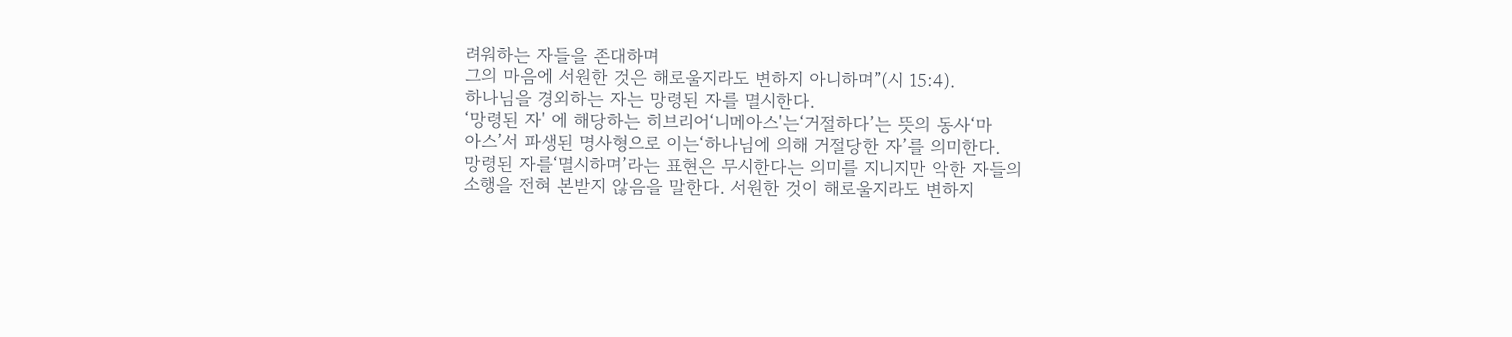려워하는 자들을 존대하며
그의 마음에 서원한 것은 해로울지라도 변하지 아니하며”(시 15:4).
하나님을 경외하는 자는 망령된 자를 멸시한다.
‘망령된 자' 에 해당하는 히브리어‘니메아스'는‘거절하다’는 뜻의 동사‘마
아스’서 파생된 명사형으로 이는‘하나님에 의해 거절당한 자’를 의미한다.
망령된 자를‘멸시하며’라는 표현은 무시한다는 의미를 지니지만 악한 자들의
소행을 전혀 본받지 않음을 말한다. 서원한 것이 해로울지라도 변하지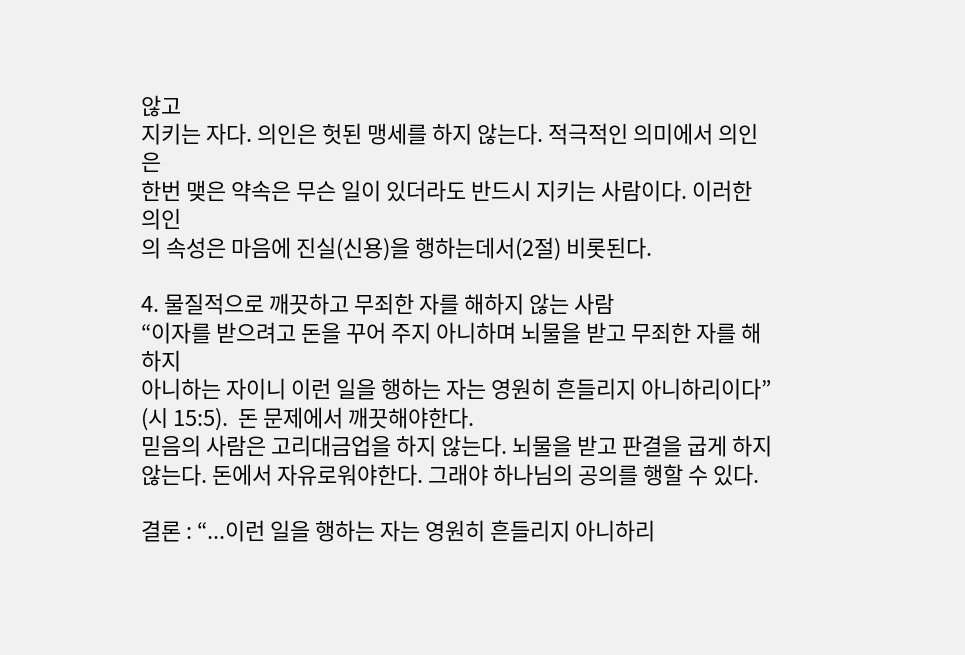않고
지키는 자다. 의인은 헛된 맹세를 하지 않는다. 적극적인 의미에서 의인은
한번 맺은 약속은 무슨 일이 있더라도 반드시 지키는 사람이다. 이러한 의인
의 속성은 마음에 진실(신용)을 행하는데서(2절) 비롯된다.

4. 물질적으로 깨끗하고 무죄한 자를 해하지 않는 사람
“이자를 받으려고 돈을 꾸어 주지 아니하며 뇌물을 받고 무죄한 자를 해하지
아니하는 자이니 이런 일을 행하는 자는 영원히 흔들리지 아니하리이다”
(시 15:5).  돈 문제에서 깨끗해야한다.
믿음의 사람은 고리대금업을 하지 않는다. 뇌물을 받고 판결을 굽게 하지
않는다. 돈에서 자유로워야한다. 그래야 하나님의 공의를 행할 수 있다.

결론 : “...이런 일을 행하는 자는 영원히 흔들리지 아니하리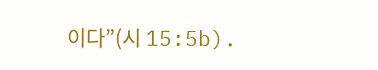이다”(시 15:5b).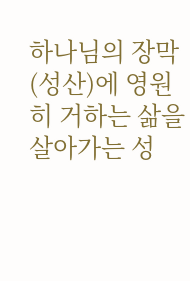하나님의 장막(성산)에 영원히 거하는 삶을 살아가는 성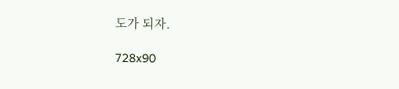도가 되자.

728x90